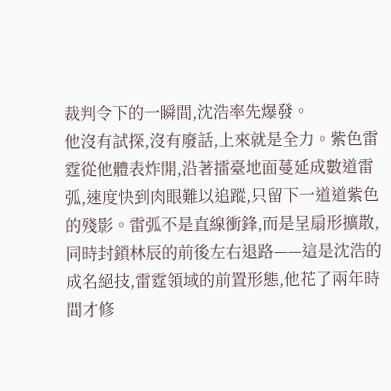裁判令下的一瞬間,沈浩率先爆發。
他沒有試探,沒有廢話,上來就是全力。紫色雷霆從他體表炸開,沿著擂臺地面蔓延成數道雷弧,速度快到肉眼難以追蹤,只留下一道道紫色的殘影。雷弧不是直線衝鋒,而是呈扇形擴散,同時封鎖林辰的前後左右退路——這是沈浩的成名絕技,雷霆領域的前置形態,他花了兩年時間才修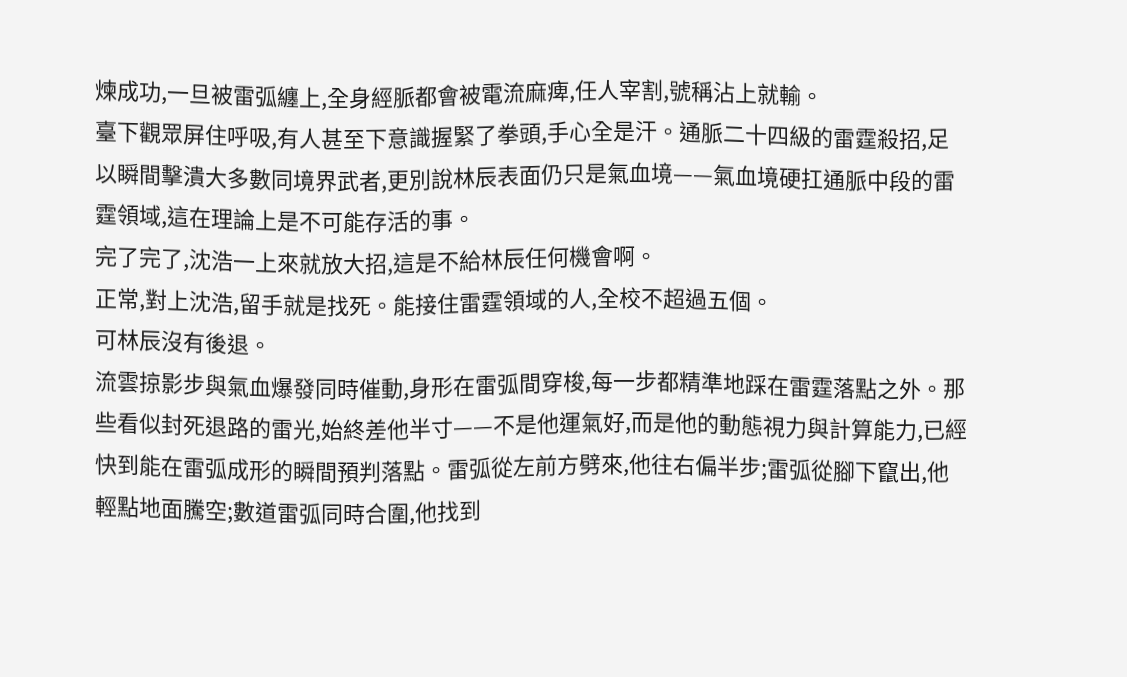煉成功,一旦被雷弧纏上,全身經脈都會被電流麻痺,任人宰割,號稱沾上就輸。
臺下觀眾屏住呼吸,有人甚至下意識握緊了拳頭,手心全是汗。通脈二十四級的雷霆殺招,足以瞬間擊潰大多數同境界武者,更別說林辰表面仍只是氣血境——氣血境硬扛通脈中段的雷霆領域,這在理論上是不可能存活的事。
完了完了,沈浩一上來就放大招,這是不給林辰任何機會啊。
正常,對上沈浩,留手就是找死。能接住雷霆領域的人,全校不超過五個。
可林辰沒有後退。
流雲掠影步與氣血爆發同時催動,身形在雷弧間穿梭,每一步都精準地踩在雷霆落點之外。那些看似封死退路的雷光,始終差他半寸——不是他運氣好,而是他的動態視力與計算能力,已經快到能在雷弧成形的瞬間預判落點。雷弧從左前方劈來,他往右偏半步;雷弧從腳下竄出,他輕點地面騰空;數道雷弧同時合圍,他找到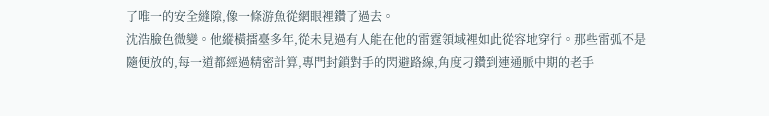了唯一的安全縫隙,像一條游魚從網眼裡鑽了過去。
沈浩臉色微變。他縱橫擂臺多年,從未見過有人能在他的雷霆領域裡如此從容地穿行。那些雷弧不是隨便放的,每一道都經過精密計算,專門封鎖對手的閃避路線,角度刁鑽到連通脈中期的老手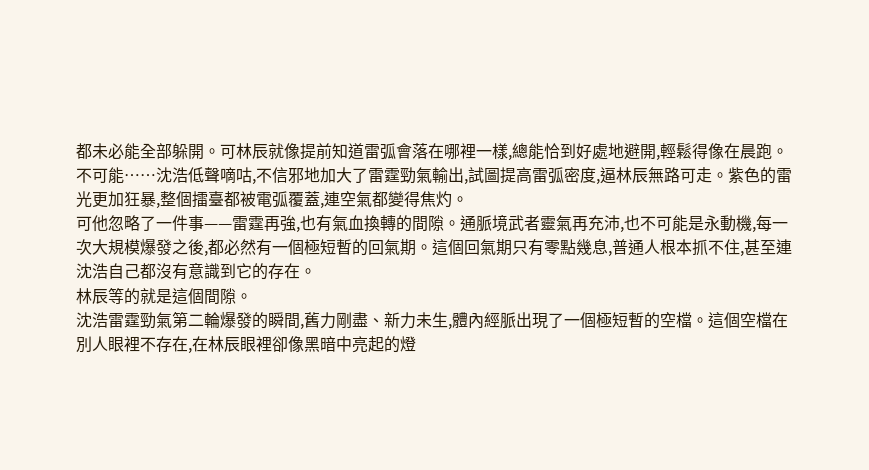都未必能全部躲開。可林辰就像提前知道雷弧會落在哪裡一樣,總能恰到好處地避開,輕鬆得像在晨跑。
不可能……沈浩低聲嘀咕,不信邪地加大了雷霆勁氣輸出,試圖提高雷弧密度,逼林辰無路可走。紫色的雷光更加狂暴,整個擂臺都被電弧覆蓋,連空氣都變得焦灼。
可他忽略了一件事——雷霆再強,也有氣血換轉的間隙。通脈境武者靈氣再充沛,也不可能是永動機,每一次大規模爆發之後,都必然有一個極短暫的回氣期。這個回氣期只有零點幾息,普通人根本抓不住,甚至連沈浩自己都沒有意識到它的存在。
林辰等的就是這個間隙。
沈浩雷霆勁氣第二輪爆發的瞬間,舊力剛盡、新力未生,體內經脈出現了一個極短暫的空檔。這個空檔在別人眼裡不存在,在林辰眼裡卻像黑暗中亮起的燈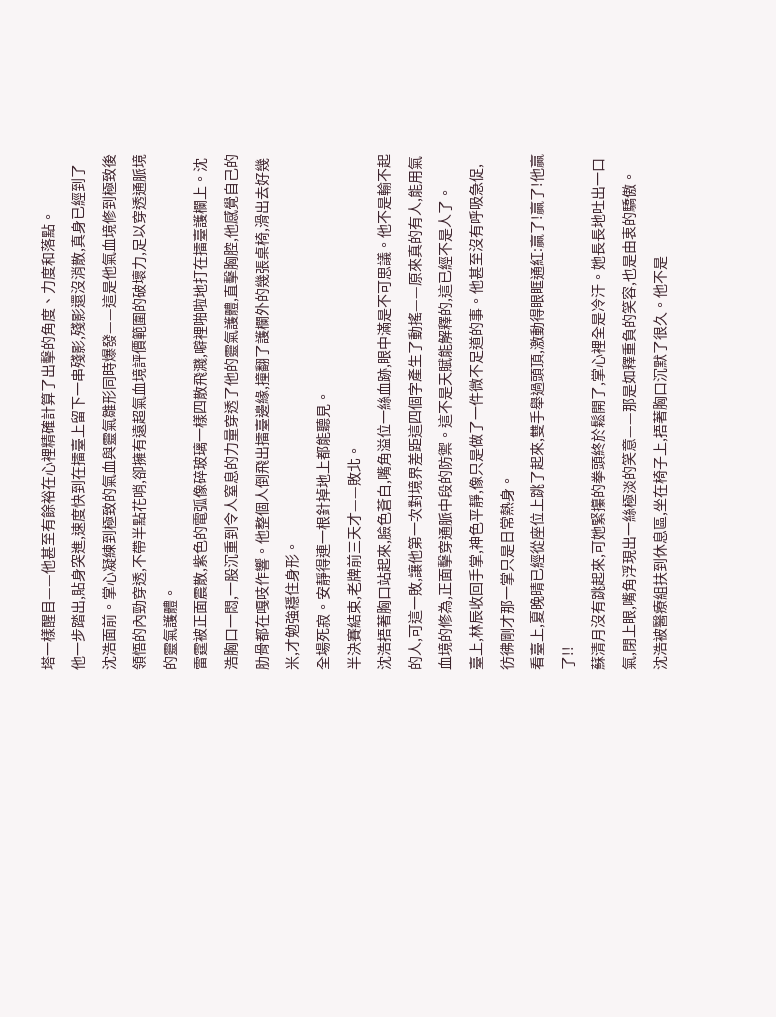塔一樣醒目——他甚至有餘裕在心裡精確計算了出擊的角度、力度和落點。
他一步踏出,貼身突進,速度快到在擂臺上留下一串殘影,殘影還沒消散,真身已經到了沈浩面前。掌心凝練到極致的氣血與靈氣雛形同時爆發——這是他氣血境修到極致後領悟的內勁穿透,不帶半點花哨,卻擁有遠超氣血境評價範圍的破壞力,足以穿透通脈境的靈氣護體。
雷霆被正面震散,紫色的電弧像碎玻璃一樣四散飛濺,噼裡啪啦地打在擂臺護欄上。沈浩胸口一悶,一股沉重到令人窒息的力量穿透了他的靈氣護體,直擊胸腔,他感覺自己的肋骨都在嘎吱作響。他整個人倒飛出擂臺邊緣,撞翻了護欄外的幾張桌椅,滑出去好幾米,才勉強穩住身形。
全場死寂。安靜得連一根針掉地上都能聽見。
半決賽結束,老牌前三天才——敗北。
沈浩捂著胸口站起來,臉色蒼白,嘴角溢位一絲血跡,眼中滿是不可思議。他不是輸不起的人,可這一敗,讓他第一次對境界差距這四個字產生了動搖——原來真的有人,能用氣血境的修為,正面擊穿通脈中段的防禦。這不是天賦能解釋的,這已經不是人了。
臺上,林辰收回手掌,神色平靜,像只是做了一件微不足道的事。他甚至沒有呼吸急促,彷彿剛才那一掌只是日常熱身。
看臺上,夏晚晴已經從座位上跳了起來,雙手舉過頭頂,激動得眼眶通紅:贏了!贏了!他贏了!!
蘇清月沒有跳起來,可她緊攥的拳頭終於鬆開了,掌心裡全是冷汗。她長長地吐出一口氣,閉上眼,嘴角浮現出一絲極淡的笑意——那是如釋重負的笑容,也是由衷的驕傲。
沈浩被醫療組扶到休息區,坐在椅子上,捂著胸口沉默了很久。他不是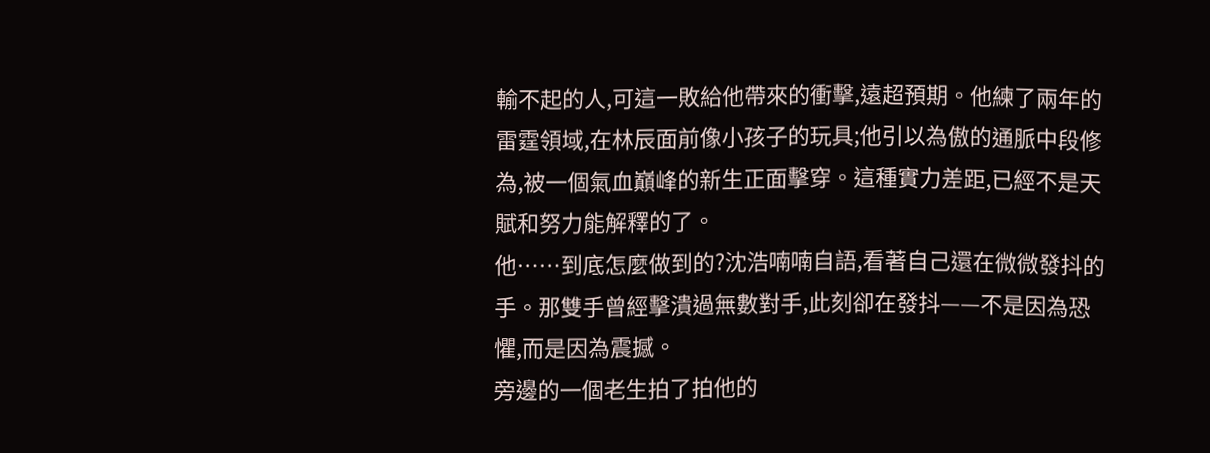輸不起的人,可這一敗給他帶來的衝擊,遠超預期。他練了兩年的雷霆領域,在林辰面前像小孩子的玩具;他引以為傲的通脈中段修為,被一個氣血巔峰的新生正面擊穿。這種實力差距,已經不是天賦和努力能解釋的了。
他……到底怎麼做到的?沈浩喃喃自語,看著自己還在微微發抖的手。那雙手曾經擊潰過無數對手,此刻卻在發抖——不是因為恐懼,而是因為震撼。
旁邊的一個老生拍了拍他的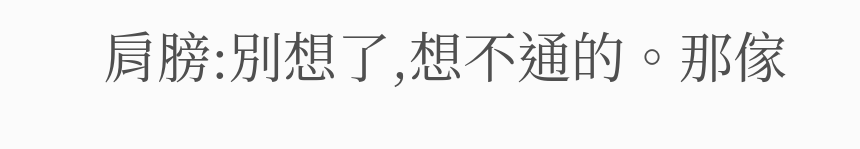肩膀:別想了,想不通的。那傢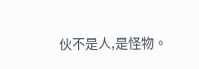伙不是人,是怪物。